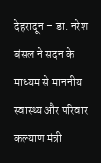देहरादून – डा. नरेश बंसल ने सदन के माध्यम से माननीय स्वास्थ्य और परिवार कल्याण मंत्री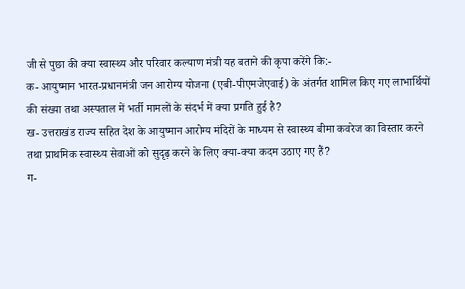जी से पुछा की क्या स्वास्थ्य और परिवार कल्याण मंत्री यह बताने की कृपा करेंगे कि:-
क- आयुष्मान भारत-प्रधानमंत्री जन आरोग्य योजना (एबी-पीएमजेएवाई) के अंतर्गत शामिल किए गए लाभार्थियों की संख्या तथा अस्पताल में भर्ती मामलों के संदर्भ में क्या प्रगति हुई है?
ख- उत्तराखंड राज्य सहित देश के आयुष्मान आरोग्य मंदिरों के माध्यम से स्वास्थ्य बीमा कवरेज का विस्तार करने तथा प्राथमिक स्वास्थ्य सेवाओं को सुदृढ़ करने के लिए क्या-क्या कदम उठाए गए हैं?
ग-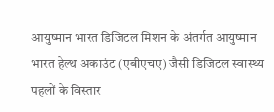आयुष्मान भारत डिजिटल मिशन के अंतर्गत आयुष्मान भारत हेल्थ अकाउंट (एबीएचए) जैसी डिजिटल स्वास्थ्य पहलों के विस्तार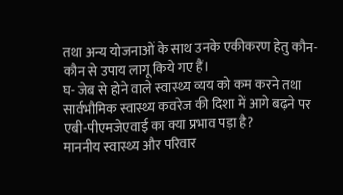तथा अन्य योजनाओं के साथ उनके एकीकरण हेतु कौन-कौन से उपाय लागू किये गए हैं।
घ- जेब से होने वाले स्वास्थ्य व्यय को कम करने तथा सार्वभौमिक स्वास्थ्य कवरेज की दिशा में आगे बढ़ने पर एबी-पीएमजेएवाई का क्या प्रभाव पड़ा है?
माननीय स्वास्थ्य और परिवार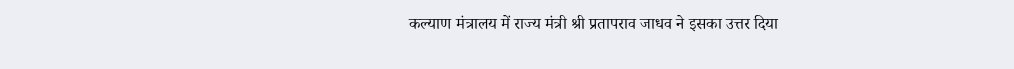कल्याण मंत्रालय में राज्य मंत्री श्री प्रतापराव जाधव ने इसका उत्तर दिया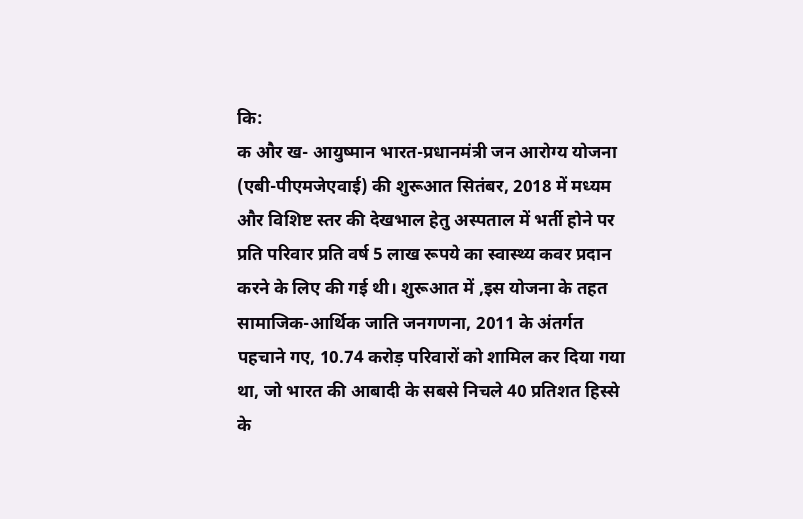कि:
क और ख- आयुष्मान भारत-प्रधानमंत्री जन आरोग्य योजना (एबी-पीएमजेएवाई) की शुरूआत सितंबर, 2018 में मध्यम और विशिष्ट स्तर की देखभाल हेतु अस्पताल में भर्ती होने पर प्रति परिवार प्रति वर्ष 5 लाख रूपये का स्वास्थ्य कवर प्रदान करने के लिए की गई थी। शुरूआत में ,इस योजना के तहत सामाजिक-आर्थिक जाति जनगणना, 2011 के अंतर्गत पहचाने गए, 10.74 करोड़ परिवारों को शामिल कर दिया गया था, जो भारत की आबादी के सबसे निचले 40 प्रतिशत हिस्से के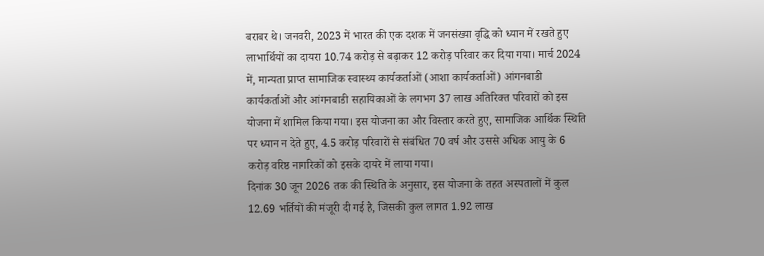बराबर थे। जनवरी, 2023 में भारत की एक दशक में जनसंख्या वृद्धि को ध्यान में रखते हुए लाभार्थियों का दायरा 10.74 करोड़ से बढ़ाकर 12 करोड़ परिवार कर दिया गया। मार्च 2024 में, मान्यता प्राप्त सामाजिक स्वास्थ्य कार्यकर्ताओं (आशा कार्यकर्ताओं) आंगनबाडी कार्यकर्ताओं और आंगनबाडी सहायिकाओं के लगभग 37 लाख अतिरिक्त परिवारों को इस योजना में शामिल किया गया। इस योजना का और विस्तार करते हुए, सामाजिक आर्थिक स्थिति पर ध्यान न देते हुए, 4.5 करोड़ परिवारों से संबंधित 70 वर्ष और उससे अधिक आयु के 6 करोड़ वरिष्ठ नागरिकों को इसके दायरे में लाया गया।
दिनांक 30 जून 2026 तक की स्थिति के अनुसार, इस योजना के तहत अस्पतालों में कुल 12.69 भर्तियों की मंजूरी दी गई है, जिसकी कुल लागत 1.92 लाख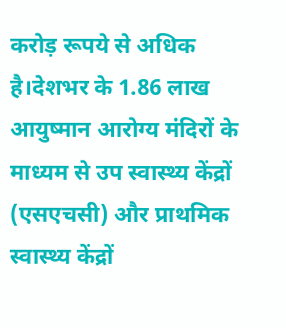करोड़ रूपये से अधिक है।देशभर के 1.86 लाख आयुष्मान आरोग्य मंदिरों के माध्यम से उप स्वास्थ्य केंद्रों (एसएचसी) और प्राथमिक स्वास्थ्य केंद्रों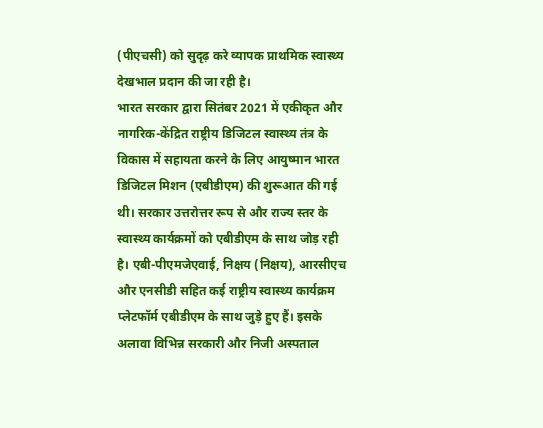(पीएचसी) को सुदृढ़ करे व्यापक प्राथमिक स्वास्थ्य देखभाल प्रदान की जा रही है।
भारत सरकार द्वारा सितंबर 2021 में एकीकृत और नागरिक-केंद्रित राष्ट्रीय डिजिटल स्वास्थ्य तंत्र के विकास में सहायता करने के लिए आयुष्मान भारत डिजिटल मिशन (एबीडीएम) की शुरूआत की गई थी। सरकार उत्तरोत्तर रूप से और राज्य स्तर के स्वास्थ्य कार्यक्रमों को एबीडीएम के साथ जोड़ रही है। एबी-पीएमजेएवाई, निक्षय (निक्षय), आरसीएच और एनसीडी सहित कई राष्ट्रीय स्वास्थ्य कार्यक्रम प्लेटफॉर्म एबीडीएम के साथ जुड़े हुए हैं। इसके अलावा विभिन्न सरकारी और निजी अस्पताल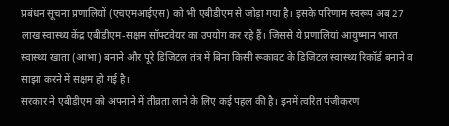प्रबंधन सूचना प्रणालियों (एचएमआईएस) को भी एबीडीएम से जोड़ा गया है। इसके परिणाम स्वरूप अब 27 लाख स्वास्थ्य केंद्र एबीडीएम-सक्षम सॉफ्टवेयर का उपयोग कर रहे हैं। जिससे ये प्रणालियां आयुष्मान भारत स्वास्थ्य खाता (आभा) बनाने और पूरे डिजिटल तंत्र में बिना किसी रूकावट के डिजिटल स्वास्थ्य रिकॉर्ड बनाने व साझा करने में सक्षम हो गई है।
सरकार ने एबीडीएम को अपनाने में तीव्रता लाने के लिए कई पहल की है। इनमें त्वरित पंजीकरण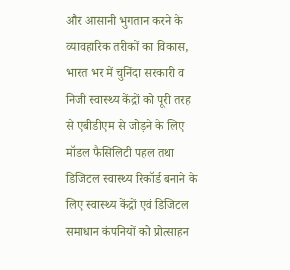और आसानी भुगतान करने के व्यावहारिक तरीकों का विकास, भारत भर में चुनिंदा सरकारी व निजी स्वास्थ्य केंद्रों को पूरी तरह से एबीडीएम से जोड़ने के लिए मॉडल फैसिलिटी पहल तथा डिजिटल स्वास्थ्य रिकॉर्ड बनाने के लिए स्वास्थ्य केंद्रों एवं डिजिटल समाधान कंपनियों को प्रोत्साहन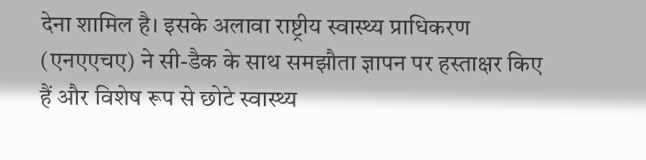देना शामिल है। इसके अलावा राष्ट्रीय स्वास्थ्य प्राधिकरण (एनएएचए) ने सी-डैक के साथ समझौता ज्ञापन पर हस्ताक्षर किए हैं और विशेष रूप से छोटे स्वास्थ्य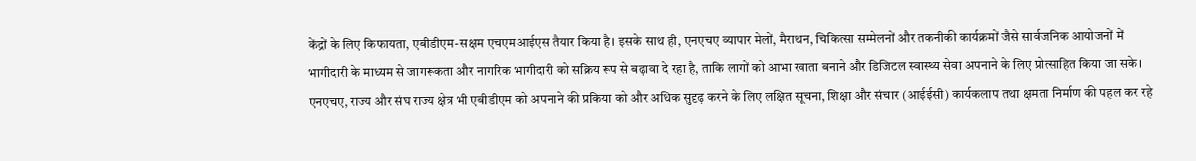केंद्रों के लिए किफायता, एबीडीएम-सक्षम एचएमआईएस तैयार किया है। इसके साथ ही, एनएचए व्यापार मेलों, मैराथन, चिकित्सा सम्मेलनों और तकनीकी कार्यक्रमों जैसे सार्वजनिक आयोजनों में भागीदारी के माध्यम से जागरूकता और नागरिक भागीदारी को सक्रिय रूप से बढ़ावा दे रहा है, ताकि लागों को आभा खाता बनाने और डिजिटल स्वास्थ्य सेवा अपनाने के लिए प्रोत्साहित किया जा सके। एनएचए, राज्य और संघ राज्य क्षेत्र भी एबीडीएम को अपनाने की प्रकिया को और अधिक सुदृढ़ करने के लिए लक्षित सूचना, शिक्षा और संचार (आईईसी) कार्यकलाप तथा क्षमता निर्माण की पहल कर रहे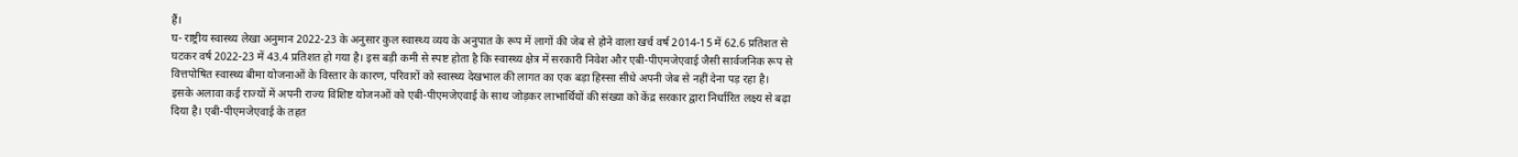हैं।
घ- राष्ट्रीय स्वास्थ्य लेखा अनुमान 2022-23 के अनुसार कुल स्वास्थ्य व्यय के अनुपात के रूप में लागों की जेब से होने वाला खर्च वर्ष 2014-15 में 62.6 प्रतिशत से घटकर वर्ष 2022-23 में 43.4 प्रतिशत हो गया है। इस बड़ी कमी से स्पष्ट होता है कि स्वास्थ्य क्षेत्र में सरकारी निवेश और एबी-पीएमजेएवाई जैसी सार्वजनिक रूप से वित्तपोषित स्वास्थ्य बीमा योजनाओं के विस्तार के कारण, परिवारों को स्वास्थ्य देखभाल की लागत का एक बड़ा हिस्सा सीधे अपनी जेब से नहीं देना पड़ रहा है।
इसके अलावा कई राज्यों में अपनी राज्य विशिष्ट योजनओं को एबी-पीएमजेएवाई के साथ जोड़कर लाभार्थियों की संख्या को केंद्र सरकार द्वारा निर्धारित लक्ष्य से बढ़ा दिया है। एबी-पीएमजेएवाई के तहत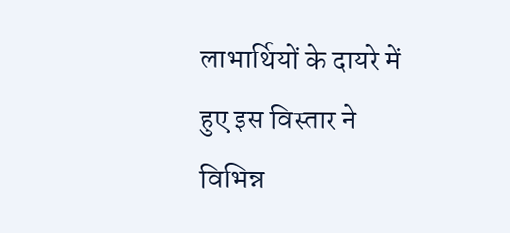लाभार्थियों के दायरे में हुए इस विस्तार ने विभिन्न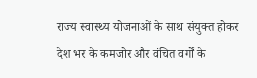राज्य स्वास्थ्य योजनाओं के साथ संयुक्त होकर देश भर के कमजोर और वंचित वर्गों के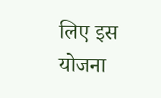लिए इस योजना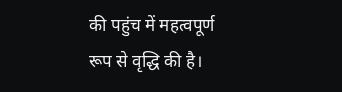की पहुंच में महत्वपूर्ण रूप से वृद्धि की है।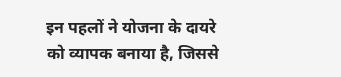इन पहलों ने योजना के दायरे को व्यापक बनाया है, जिससे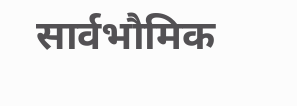सार्वभौमिक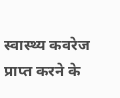स्वास्थ्य कवरेज प्राप्त करने के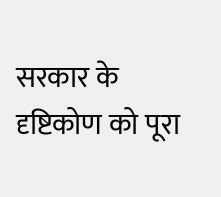सरकार के दृष्टिकोण को पूरा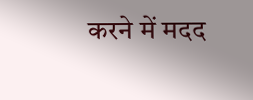करने में मदद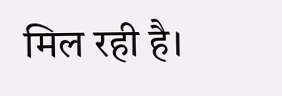मिल रही है।